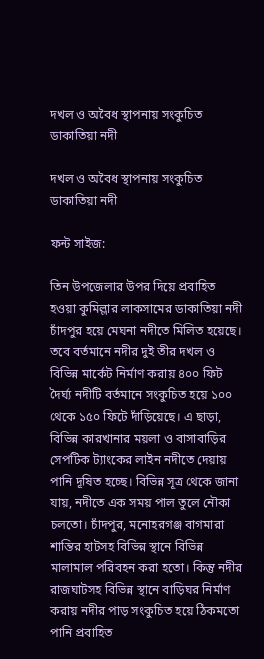দখল ও অবৈধ স্থাপনায় সংকুচিত ডাকাতিয়া নদী

দখল ও অবৈধ স্থাপনায় সংকুচিত ডাকাতিয়া নদী

ফন্ট সাইজ:

তিন উপজেলার উপর দিয়ে প্রবাহিত হওয়া কুমিল্লার লাকসামের ডাকাতিয়া নদী চাঁদপুর হয়ে মেঘনা নদীতে মিলিত হয়েছে। তবে বর্তমানে নদীর দুই তীর দখল ও বিভিন্ন মার্কেট নির্মাণ করায় ৪০০ ফিট দৈর্ঘ্য নদীটি বর্তমানে সংকুচিত হয়ে ১০০ থেকে ১৫০ ফিটে দাঁড়িয়েছে। এ ছাড়া, বিভিন্ন কারখানার ময়লা ও বাসাবাড়ির সেপটিক ট্যাংকের লাইন নদীতে দেয়ায় পানি দূষিত হচ্ছে। বিভিন্ন সূত্র থেকে জানা যায়, নদীতে এক সময় পাল তুলে নৌকা চলতো। চাঁদপুর, মনোহরগঞ্জ বাগমারা শান্তির হাটসহ বিভিন্ন স্থানে বিভিন্ন মালামাল পরিবহন করা হতো। কিন্তু নদীর রাজঘাটসহ বিভিন্ন স্থানে বাড়িঘর নির্মাণ করায় নদীর পাড় সংকুচিত হয়ে ঠিকমতো পানি প্রবাহিত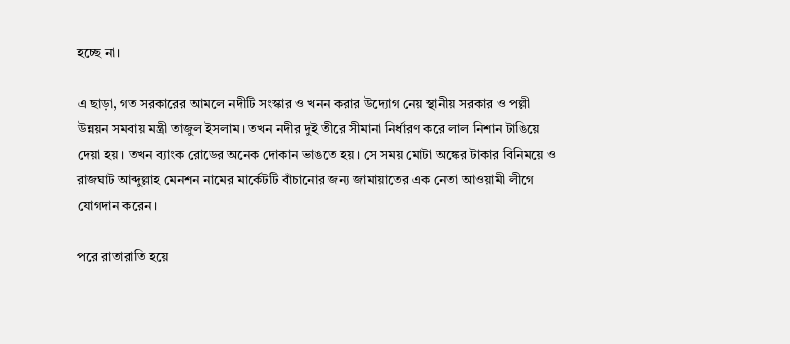হচ্ছে না।

এ ছাড়া, গত সরকারের আমলে নদীটি সংস্কার ও খনন করার উদ্যোগ নেয় স্থানীয় সরকার ও পল্লী উন্নয়ন সমবায় মন্ত্রী তাজুল ইসলাম। তখন নদীর দুই তীরে সীমানা নির্ধারণ করে লাল নিশান টাঙিয়ে দেয়া হয়। তখন ব্যাংক রোডের অনেক দোকান ভাঙতে হয়। সে সময় মোটা অঙ্কের টাকার বিনিময়ে ও রাজঘাট আব্দুল্লাহ মেনশন নামের মার্কেটটি বাঁচানোর জন্য জামায়াতের এক নেতা আওয়ামী লীগে যোগদান করেন।

পরে রাতারাতি হয়ে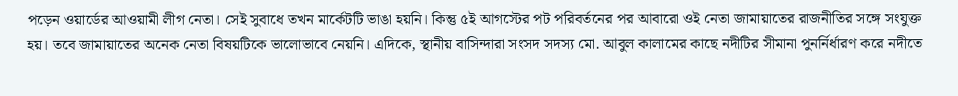পড়েন ওয়ার্ডের আওয়ামী লীগ নেতা। সেই সুবাধে তখন মার্কেটটি ভাঙা হয়নি। কিন্তু ৫ই আগস্টের পট পরিবর্তনের পর আবারো ওই নেতা জামায়াতের রাজনীতির সঙ্গে সংযুক্ত হয়। তবে জামায়াতের অনেক নেতা বিষয়টিকে ভালোভাবে নেয়নি। এদিকে, স্থানীয় বাসিন্দারা সংসদ সদস্য মো. আবুল কালামের কাছে নদীটির সীমানা পুনর্নির্ধারণ করে নদীতে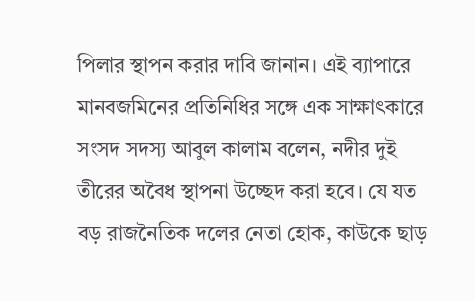পিলার স্থাপন করার দাবি জানান। এই ব্যাপারে মানবজমিনের প্রতিনিধির সঙ্গে এক সাক্ষাৎকারে সংসদ সদস্য আবুল কালাম বলেন, নদীর দুই তীরের অবৈধ স্থাপনা উচ্ছেদ করা হবে। যে যত বড় রাজনৈতিক দলের নেতা হোক, কাউকে ছাড়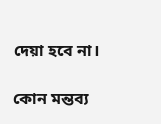দেয়া হবে না।

কোন মন্তব্য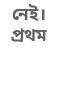নেই। প্রথম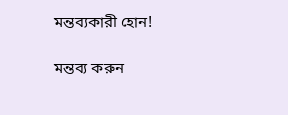মন্তব্যকারী হোন!

মন্তব্য করুন